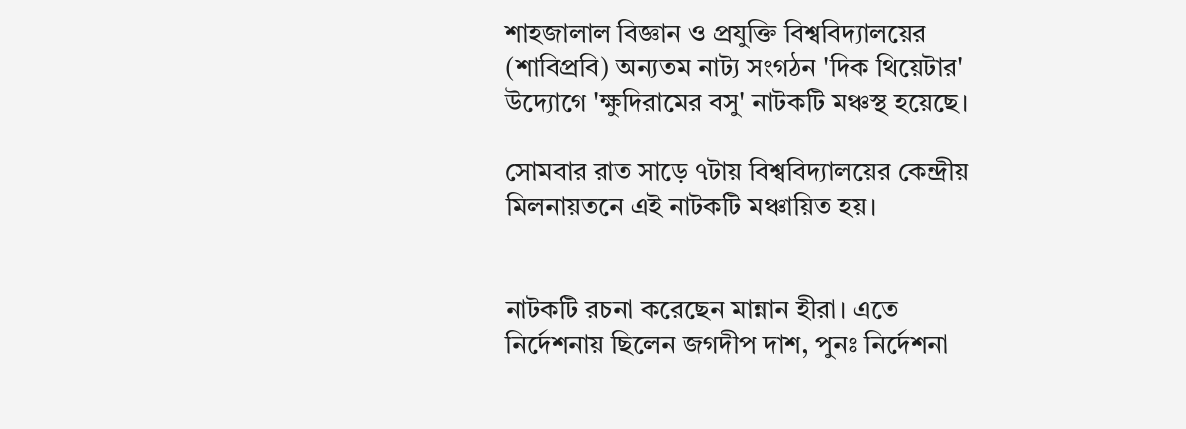শাহজালাল বিজ্ঞান ও প্রযুক্তি বিশ্ববিদ্যালয়ের (শাবিপ্রবি) অন্যতম নাট্য সংগঠন 'দিক থিয়েটার' উদ্যোগে 'ক্ষুদিরামের বসু' নাটকটি মঞ্চস্থ হয়েছে।

সোমবার রাত সাড়ে ৭টায় বিশ্ববিদ্যালয়ের কেন্দ্রীয় মিলনায়তনে এই নাটকটি মঞ্চায়িত হয়।


নাটকটি রচনা করেছেন মান্নান হীরা। এতে নির্দেশনায় ছিলেন জগদীপ দাশ, পুনঃ নির্দেশনা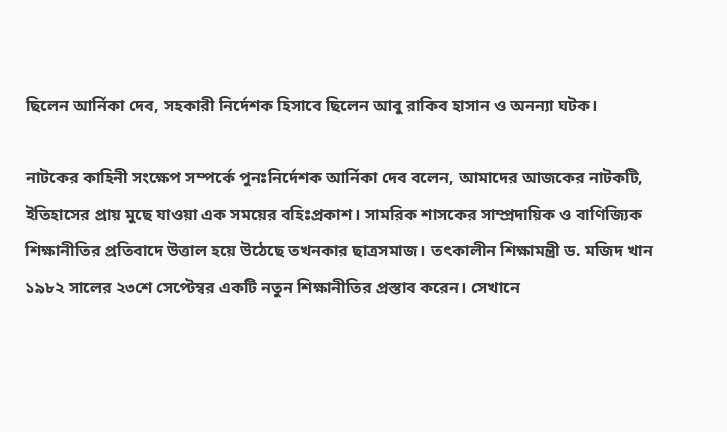ছিলেন আর্নিকা দেব, সহকারী নির্দেশক হিসাবে ছিলেন আবু রাকিব হাসান ও অনন্যা ঘটক।

নাটকের কাহিনী সংক্ষেপ সম্পর্কে পুনঃনির্দেশক আর্নিকা দেব বলেন, আমাদের আজকের নাটকটি, ইতিহাসের প্রায় মুছে যাওয়া এক সময়ের বহিঃপ্রকাশ। সামরিক শাসকের সাম্প্রদায়িক ও বাণিজ্যিক শিক্ষানীতির প্রতিবাদে উত্তাল হয়ে উঠেছে তখনকার ছাত্রসমাজ। তৎকালীন শিক্ষামন্ত্রী ড. মজিদ খান ১৯৮২ সালের ২৩শে সেপ্টেম্বর একটি নতুন শিক্ষানীতির প্রস্তাব করেন। সেখানে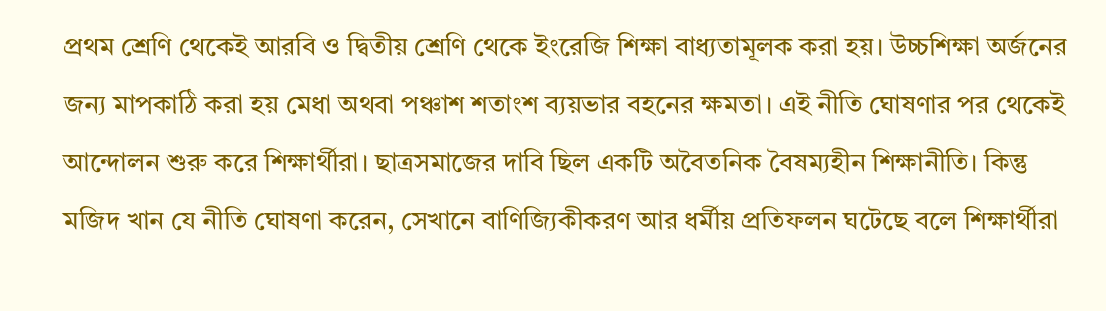প্রথম শ্রেণি থেকেই আরবি ও দ্বিতীয় শ্রেণি থেকে ইংরেজি শিক্ষা বাধ্যতামূলক করা হয়। উচ্চশিক্ষা অর্জনের জন্য মাপকাঠি করা হয় মেধা অথবা পঞ্চাশ শতাংশ ব্যয়ভার বহনের ক্ষমতা। এই নীতি ঘোষণার পর থেকেই আন্দোলন শুরু করে শিক্ষার্থীরা। ছাত্রসমাজের দাবি ছিল একটি অবৈতনিক বৈষম্যহীন শিক্ষানীতি। কিন্তু মজিদ খান যে নীতি ঘোষণা করেন, সেখানে বাণিজ্যিকীকরণ আর ধর্মীয় প্রতিফলন ঘটেছে বলে শিক্ষার্থীরা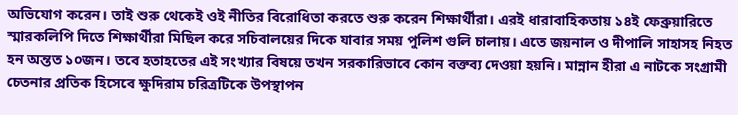অভিযোগ করেন। তাই শুরু থেকেই ওই নীতির বিরোধিতা করতে শুরু করেন শিক্ষার্থীরা। এরই ধারাবাহিকতায় ১৪ই ফেব্রুয়ারিতে স্মারকলিপি দিতে শিক্ষার্থীরা মিছিল করে সচিবালয়ের দিকে যাবার সময় পুলিশ গুলি চালায়। এতে জয়নাল ও দীপালি সাহাসহ নিহত হন অন্তত ১০জন। তবে হতাহতের এই সংখ্যার বিষয়ে তখন সরকারিভাবে কোন বক্তব্য দেওয়া হয়নি। মান্নান হীরা এ নাটকে সংগ্রামী চেতনার প্রতিক হিসেবে ক্ষুদিরাম চরিত্রটিকে উপস্থাপন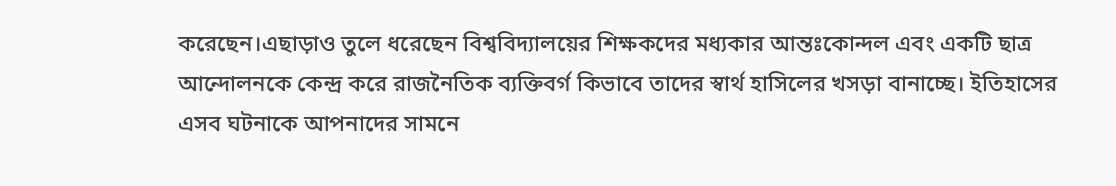করেছেন।এছাড়াও তুলে ধরেছেন বিশ্ববিদ্যালয়ের শিক্ষকদের মধ্যকার আন্তঃকোন্দল এবং একটি ছাত্র আন্দোলনকে কেন্দ্র করে রাজনৈতিক ব্যক্তিবর্গ কিভাবে তাদের স্বার্থ হাসিলের খসড়া বানাচ্ছে। ইতিহাসের এসব ঘটনাকে আপনাদের সামনে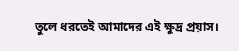তুলে ধরতেই আমাদের এই ক্ষুদ্র প্রয়াস।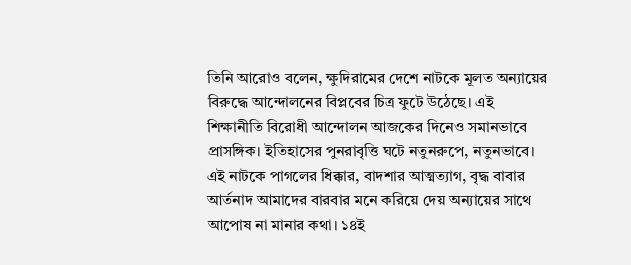তিনি আরোও বলেন, ক্ষুদিরামের দেশে নাটকে মূলত অন্যায়ের বিরুদ্ধে আন্দোলনের বিপ্লবের চিত্র ফুটে উঠেছে। এই শিক্ষানীতি বিরোধী আন্দোলন আজকের দিনেও সমানভাবে প্রাসঙ্গিক। ইতিহাসের পুনরাবৃত্তি ঘটে নতুনরুপে, নতুনভাবে। এই নাটকে পাগলের ধিক্কার, বাদশার আত্মত্যাগ, বৃদ্ধ বাবার আর্তনাদ আমাদের বারবার মনে করিয়ে দেয় অন্যায়ের সাথে আপোষ না মানার কথা। ১৪ই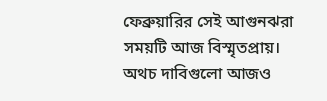ফেব্রুয়ারির সেই আগুনঝরা সময়টি আজ বিস্মৃতপ্রায়। অথচ দাবিগুলো আজও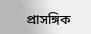প্রাসঙ্গিক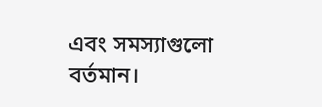এবং সমস্যাগুলো বর্তমান।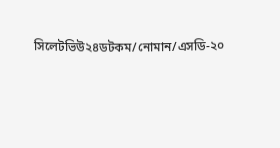সিলেটভিউ২৪ডটকম/নোমান/এসডি-২০